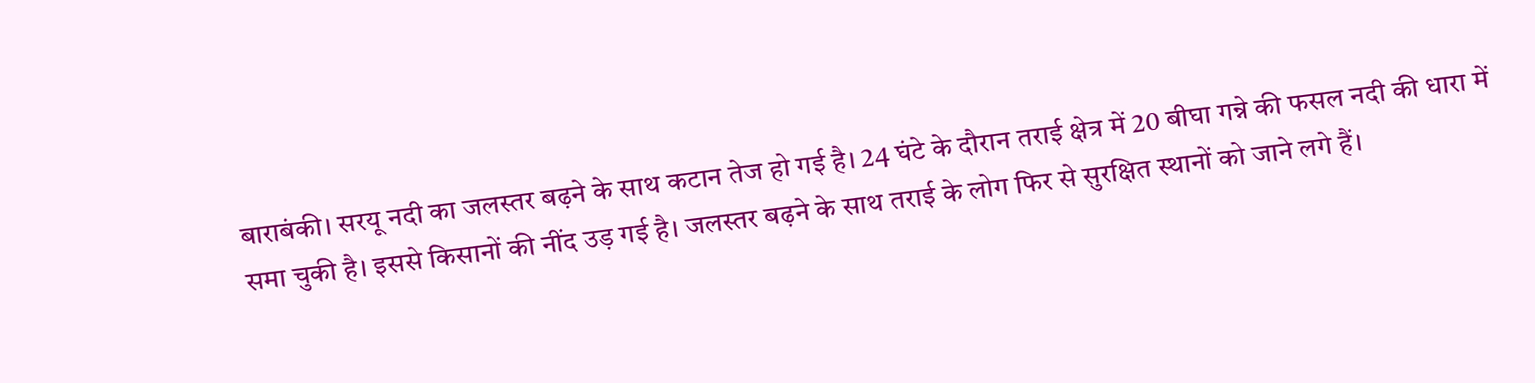बाराबंकी। सरयू नदी का जलस्तर बढ़ने के साथ कटान तेज हो गई है। 24 घंटे के दौरान तराई क्षेत्र में 20 बीघा गन्ने की फसल नदी की धारा में समा चुकी है। इससे किसानों की नींद उड़ गई है। जलस्तर बढ़ने के साथ तराई के लोग फिर से सुरक्षित स्थानों को जाने लगे हैं।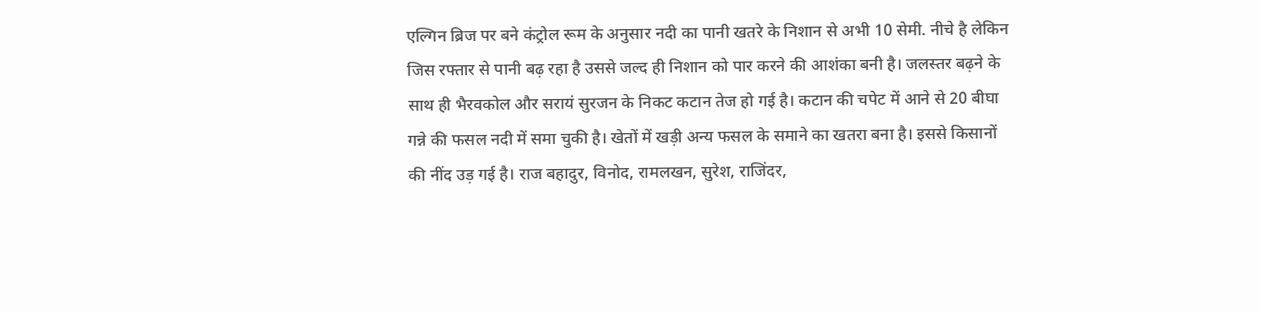एल्गिन ब्रिज पर बने कंट्रोल रूम के अनुसार नदी का पानी खतरे के निशान से अभी 10 सेमी. नीचे है लेकिन जिस रफ्तार से पानी बढ़ रहा है उससे जल्द ही निशान को पार करने की आशंका बनी है। जलस्तर बढ़ने के साथ ही भैरवकोल और सरायं सुरजन के निकट कटान तेज हो गई है। कटान की चपेट में आने से 20 बीघा गन्ने की फसल नदी में समा चुकी है। खेतों में खड़ी अन्य फसल के समाने का खतरा बना है। इससे किसानों की नींद उड़ गई है। राज बहादुर, विनोद, रामलखन, सुरेश, राजिंदर,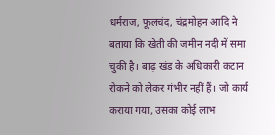धर्मराज, फूलचंद, चंद्रमोहन आदि ने बताया कि खेती की जमीन नदी में समा चुकी है। बाढ़ खंड के अधिकारी कटान रोकने को लेकर गंभीर नहीं हैं। जो कार्य कराया गया, उसका कोई लाभ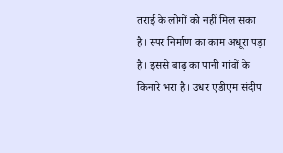तराई के लोगों को नहीं मिल सका है। स्पर निर्माण का काम अधूरा पड़ा है। इससे बाढ़ का पानी गांवों के किनारे भरा है। उधर एडीएम संदीप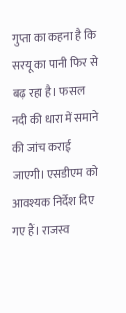गुप्ता का कहना है कि सरयू का पानी फिर से बढ़ रहा है। फसल नदी की धारा में समाने की जांच कराई जाएगी। एसडीएम को आवश्यक निर्देश दिए गए हैं। राजस्व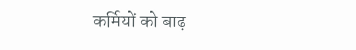कर्मियों को बाढ़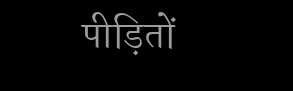पीड़ितों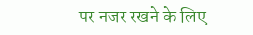पर नजर रखने के लिए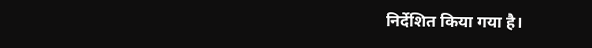निर्देशित किया गया है।